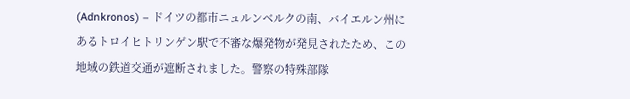(Adnkronos) – ドイツの都市ニュルンベルクの南、バイエルン州にあるトロイヒトリンゲン駅で不審な爆発物が発見されたため、この地域の鉄道交通が遮断されました。警察の特殊部隊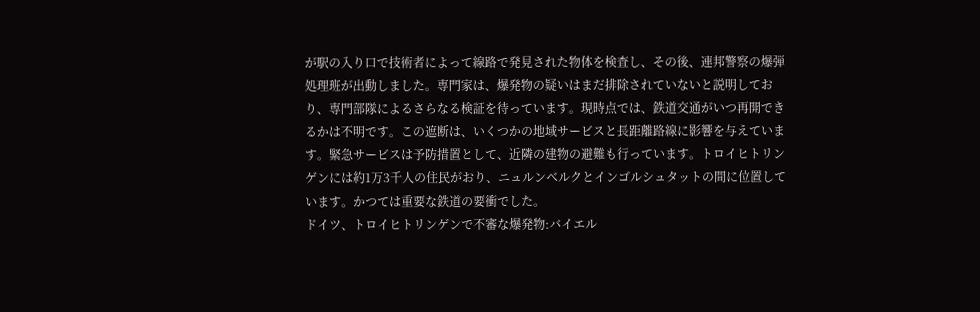が駅の入り口で技術者によって線路で発見された物体を検査し、その後、連邦警察の爆弾処理班が出動しました。専門家は、爆発物の疑いはまだ排除されていないと説明しており、専門部隊によるさらなる検証を待っています。現時点では、鉄道交通がいつ再開できるかは不明です。この遮断は、いくつかの地域サービスと長距離路線に影響を与えています。緊急サービスは予防措置として、近隣の建物の避難も行っています。トロイヒトリンゲンには約1万3千人の住民がおり、ニュルンベルクとインゴルシュタットの間に位置しています。かつては重要な鉄道の要衝でした。
ドイツ、トロイヒトリンゲンで不審な爆発物:バイエル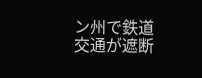ン州で鉄道交通が遮断